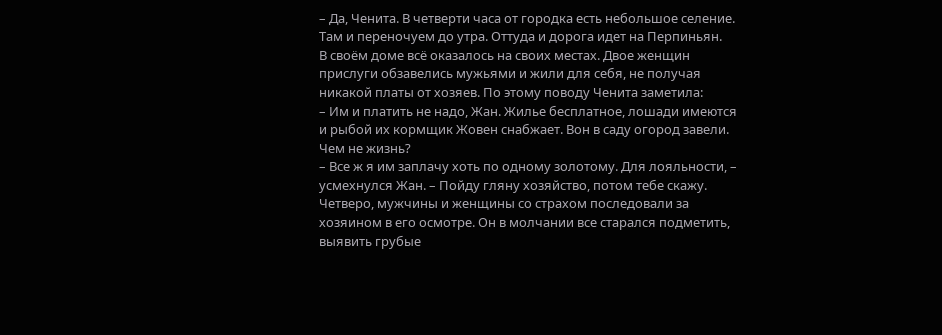– Да, Ченита. В четверти часа от городка есть небольшое селение. Там и переночуем до утра. Оттуда и дорога идет на Перпиньян.
В своём доме всё оказалось на своих местах. Двое женщин прислуги обзавелись мужьями и жили для себя, не получая никакой платы от хозяев. По этому поводу Ченита заметила:
– Им и платить не надо, Жан. Жилье бесплатное, лошади имеются и рыбой их кормщик Жовен снабжает. Вон в саду огород завели. Чем не жизнь?
– Все ж я им заплачу хоть по одному золотому. Для лояльности, – усмехнулся Жан. – Пойду гляну хозяйство, потом тебе скажу.
Четверо, мужчины и женщины со страхом последовали за хозяином в его осмотре. Он в молчании все старался подметить, выявить грубые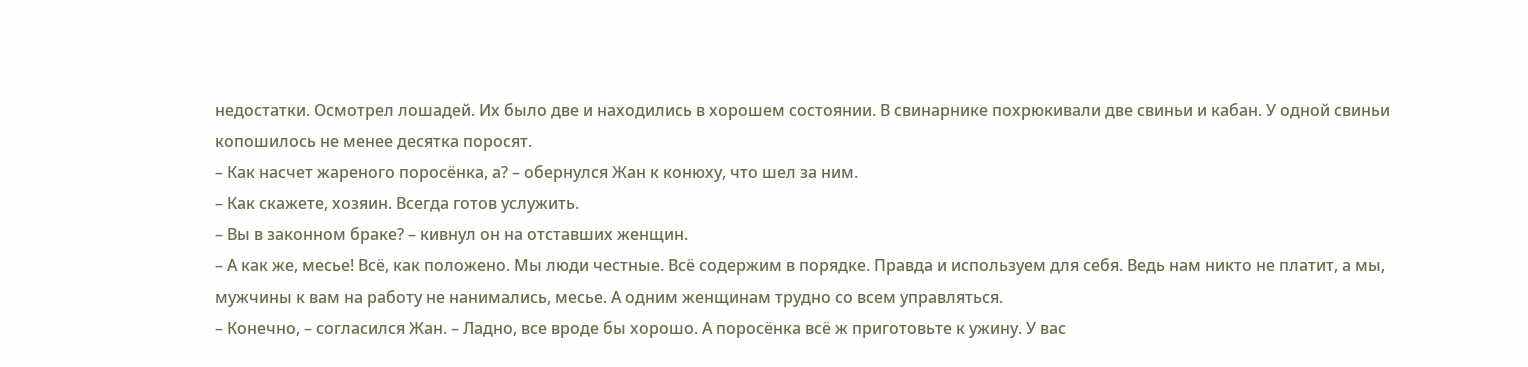недостатки. Осмотрел лошадей. Их было две и находились в хорошем состоянии. В свинарнике похрюкивали две свиньи и кабан. У одной свиньи копошилось не менее десятка поросят.
– Как насчет жареного поросёнка, а? – обернулся Жан к конюху, что шел за ним.
– Как скажете, хозяин. Всегда готов услужить.
– Вы в законном браке? – кивнул он на отставших женщин.
– А как же, месье! Всё, как положено. Мы люди честные. Всё содержим в порядке. Правда и используем для себя. Ведь нам никто не платит, а мы, мужчины к вам на работу не нанимались, месье. А одним женщинам трудно со всем управляться.
– Конечно, – согласился Жан. – Ладно, все вроде бы хорошо. А поросёнка всё ж приготовьте к ужину. У вас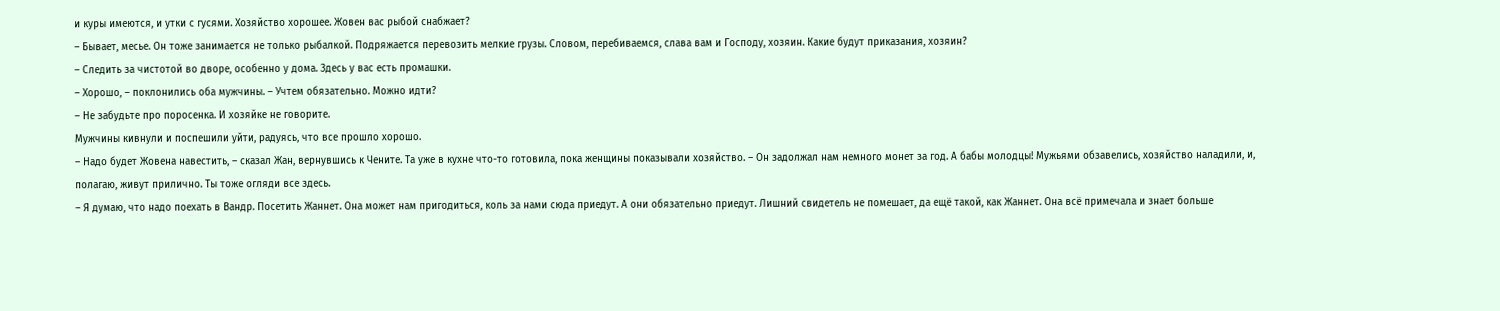и куры имеются, и утки с гусями. Хозяйство хорошее. Жовен вас рыбой снабжает?
– Бывает, месье. Он тоже занимается не только рыбалкой. Подряжается перевозить мелкие грузы. Словом, перебиваемся, слава вам и Господу, хозяин. Какие будут приказания, хозяин?
– Следить за чистотой во дворе, особенно у дома. Здесь у вас есть промашки.
– Хорошо, – поклонились оба мужчины. – Учтем обязательно. Можно идти?
– Не забудьте про поросенка. И хозяйке не говорите.
Мужчины кивнули и поспешили уйти, радуясь, что все прошло хорошо.
– Надо будет Жовена навестить, – сказал Жан, вернувшись к Чените. Та уже в кухне что-то готовила, пока женщины показывали хозяйство. – Он задолжал нам немного монет за год. А бабы молодцы! Мужьями обзавелись, хозяйство наладили, и, полагаю, живут прилично. Ты тоже огляди все здесь.
– Я думаю, что надо поехать в Вандр. Посетить Жаннет. Она может нам пригодиться, коль за нами сюда приедут. А они обязательно приедут. Лишний свидетель не помешает, да ещё такой, как Жаннет. Она всё примечала и знает больше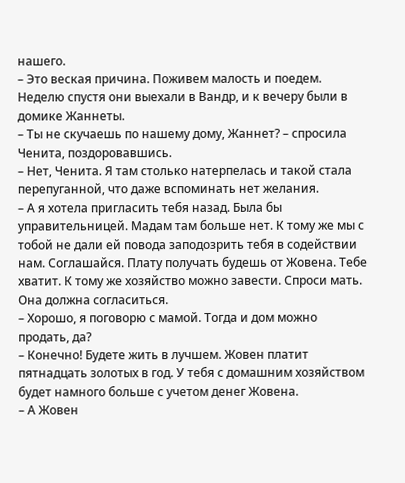нашего.
– Это веская причина. Поживем малость и поедем.
Неделю спустя они выехали в Вандр, и к вечеру были в домике Жаннеты.
– Ты не скучаешь по нашему дому, Жаннет? – спросила Ченита, поздоровавшись.
– Нет, Ченита. Я там столько натерпелась и такой стала перепуганной, что даже вспоминать нет желания.
– А я хотела пригласить тебя назад. Была бы управительницей. Мадам там больше нет. К тому же мы с тобой не дали ей повода заподозрить тебя в содействии нам. Соглашайся. Плату получать будешь от Жовена. Тебе хватит. К тому же хозяйство можно завести. Спроси мать. Она должна согласиться.
– Хорошо, я поговорю с мамой. Тогда и дом можно продать, да?
– Конечно! Будете жить в лучшем. Жовен платит пятнадцать золотых в год. У тебя с домашним хозяйством будет намного больше с учетом денег Жовена.
– А Жовен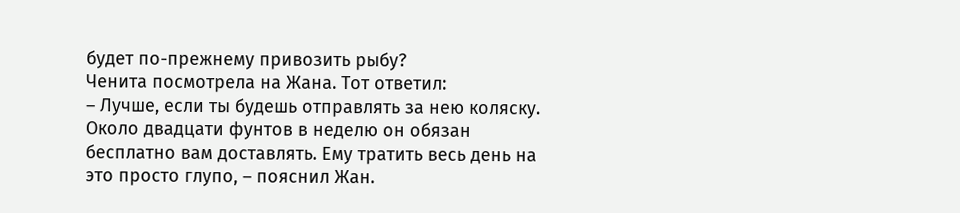будет по-прежнему привозить рыбу?
Ченита посмотрела на Жана. Тот ответил:
– Лучше, если ты будешь отправлять за нею коляску. Около двадцати фунтов в неделю он обязан бесплатно вам доставлять. Ему тратить весь день на это просто глупо, – пояснил Жан.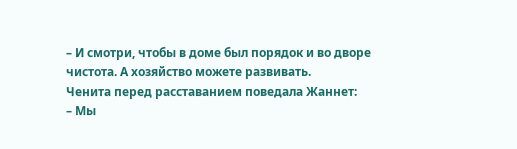– И смотри, чтобы в доме был порядок и во дворе чистота. А хозяйство можете развивать.
Ченита перед расставанием поведала Жаннет:
– Мы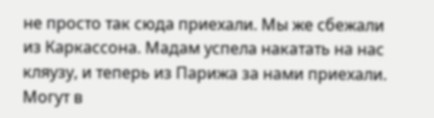не просто так сюда приехали. Мы же сбежали из Каркассона. Мадам успела накатать на нас кляузу, и теперь из Парижа за нами приехали. Могут в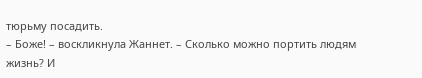тюрьму посадить.
– Боже! – воскликнула Жаннет. – Сколько можно портить людям жизнь? И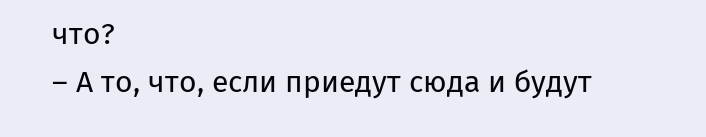что?
– А то, что, если приедут сюда и будут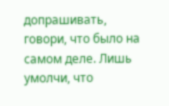допрашивать, говори, что было на самом деле. Лишь умолчи, что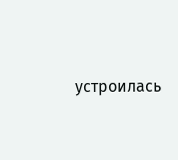устроилась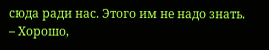сюда ради нас. Этого им не надо знать.
– Хорошо,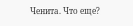Ченита. Что еще?